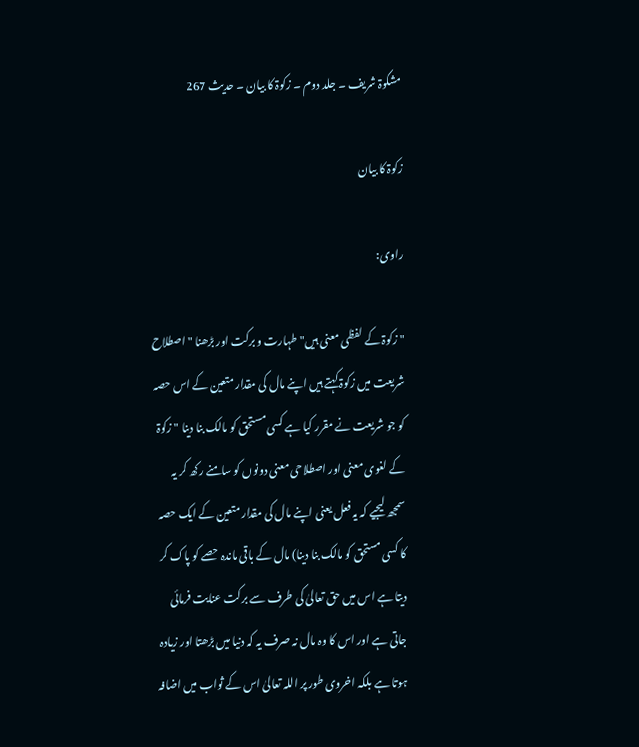مشکوۃ شریف ۔ جلد دوم ۔ زکوۃ کا بیان ۔ حدیث 267

زکوۃ کا بیان

راوی:

" زکوۃ کے لفظی معنی ہیں" طہارت و برکت اور بڑھنا " اصطلاح شریعت میں زکوۃ کہتے ہیں اپنے مال کی مقدار متعین کے اس حصہ کو جو شریعت نے مقرر کیا ہے کسی مستحق کو مالک بنا دینا " زکوۃ کے لغوی معنی اور اصطلاحی معنی دونوں کو سامنے رکھ کر یہ سمجھ لیجیے کہ یہ فعل یعنی اپنے مال کی مقدار متعین کے ایک حصہ کا کسی مستحق کو مالک بنا دینا) مال کے باقی ماندہ حصے کو پاک کر دیتا ہے اس میں حق تعالیٰ کی طرف سے برکت عنایت فرمائی جاتی ہے اور اس کا وہ مال نہ صرف یہ کہ دنیا میں بڑھتا اور زیادہ ہوتا ہے بلکہ اخروی طور پر اللہ تعالیٰ اس کے ثواب میں اضافہ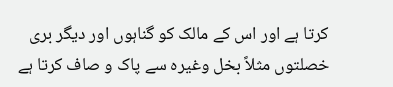کرتا ہے اور اس کے مالک کو گناہوں اور دیگر بری خصلتوں مثلاً بخل وغیرہ سے پاک و صاف کرتا ہے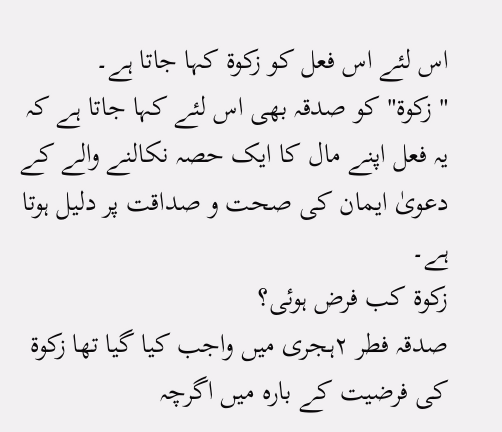اس لئے اس فعل کو زکوۃ کہا جاتا ہے۔
" زکوۃ" کو صدقہ بھی اس لئے کہا جاتا ہے کہ یہ فعل اپنے مال کا ایک حصہ نکالنے والے کے دعویٰ ایمان کی صحت و صداقت پر دلیل ہوتا ہے۔
زکوۃ کب فرض ہوئی؟
صدقہ فطر ٢ہجری میں واجب کیا گیا تھا زکوۃ کی فرضیت کے بارہ میں اگرچہ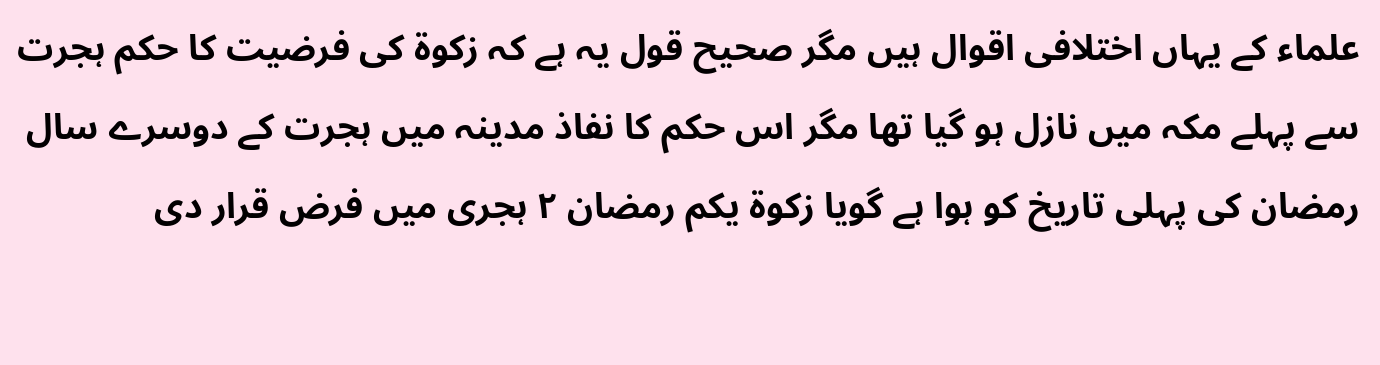علماء کے یہاں اختلافی اقوال ہیں مگر صحیح قول یہ ہے کہ زکوۃ کی فرضیت کا حکم ہجرت سے پہلے مکہ میں نازل ہو گیا تھا مگر اس حکم کا نفاذ مدینہ میں ہجرت کے دوسرے سال رمضان کی پہلی تاریخ کو ہوا ہے گویا زکوۃ یکم رمضان ٢ ہجری میں فرض قرار دی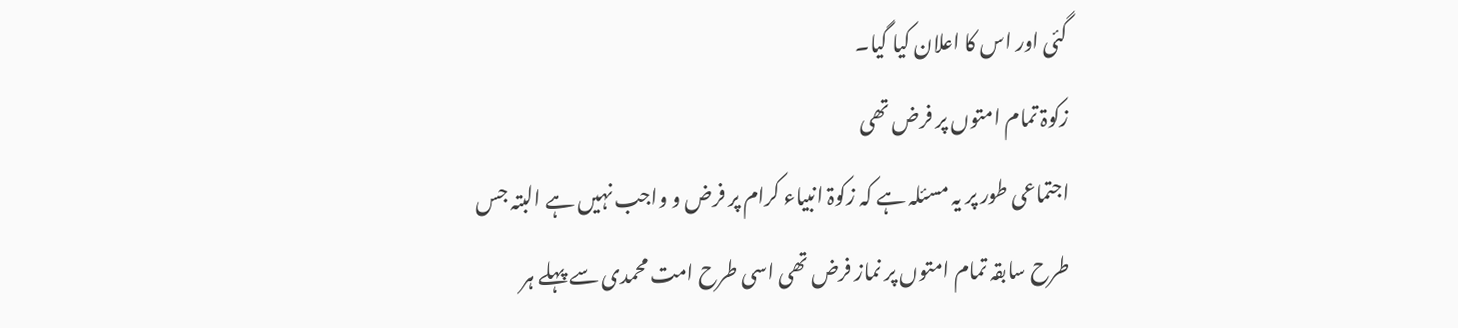گئی اور اس کا اعلان کیا گیا۔
زکوۃ تمام امتوں پر فرض تھی
اجتماعی طور پر یہ مسئلہ ہے کہ زکوۃ انبیاء کرام پر فرض و واجب نہیں ہے البتہ جس طرح سابقہ تمام امتوں پر نماز فرض تھی اسی طرح امت محمدی سے پہلے ہر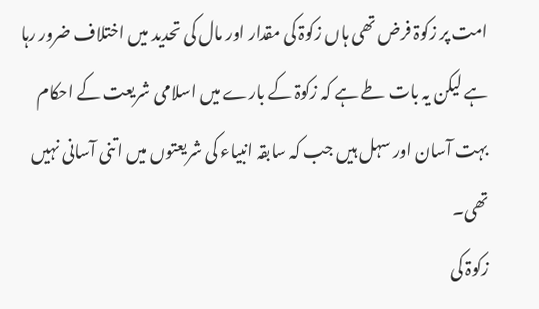امت پر زکوۃ فرض تھی ہاں زکوۃ کی مقدار اور مال کی تحدید میں اختلاف ضرور رہا ہے لیکن یہ بات طے ہے کہ زکوۃ کے بارے میں اسلامی شریعت کے احکام بہت آسان اور سہل ہیں جب کہ سابقہ انبیاء کی شریعتوں میں اتنی آسانی نہیں تھی۔
زکوۃ کی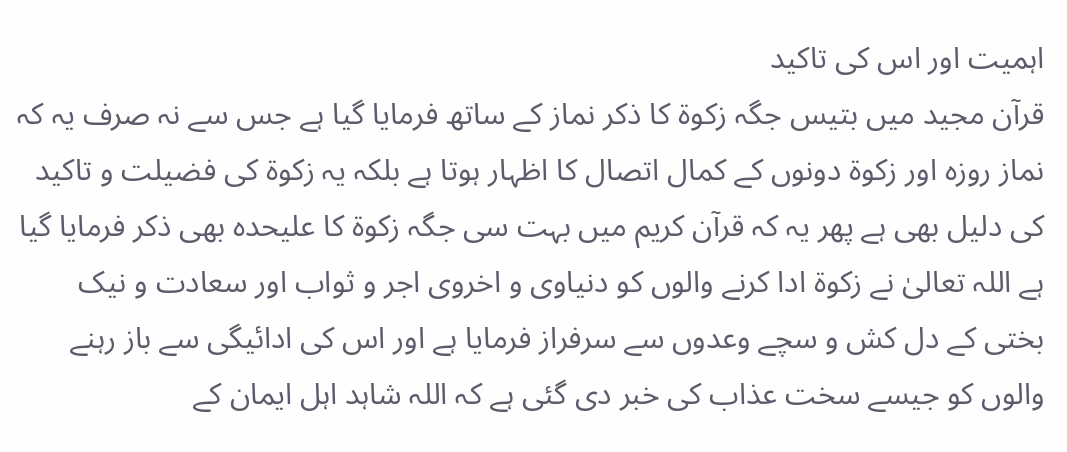اہمیت اور اس کی تاکید
قرآن مجید میں بتیس جگہ زکوۃ کا ذکر نماز کے ساتھ فرمایا گیا ہے جس سے نہ صرف یہ کہ نماز روزہ اور زکوۃ دونوں کے کمال اتصال کا اظہار ہوتا ہے بلکہ یہ زکوۃ کی فضیلت و تاکید کی دلیل بھی ہے پھر یہ کہ قرآن کریم میں بہت سی جگہ زکوۃ کا علیحدہ بھی ذکر فرمایا گیا ہے اللہ تعالیٰ نے زکوۃ ادا کرنے والوں کو دنیاوی و اخروی اجر و ثواب اور سعادت و نیک بختی کے دل کش و سچے وعدوں سے سرفراز فرمایا ہے اور اس کی ادائیگی سے باز رہنے والوں کو جیسے سخت عذاب کی خبر دی گئی ہے کہ اللہ شاہد اہل ایمان کے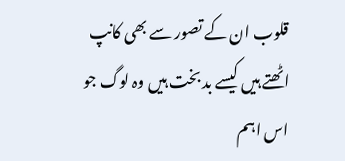قلوب ان کے تصور سے بھی کانپ اٹھتے ہیں کیسے بد بخت ہیں وہ لوگ جو اس اہم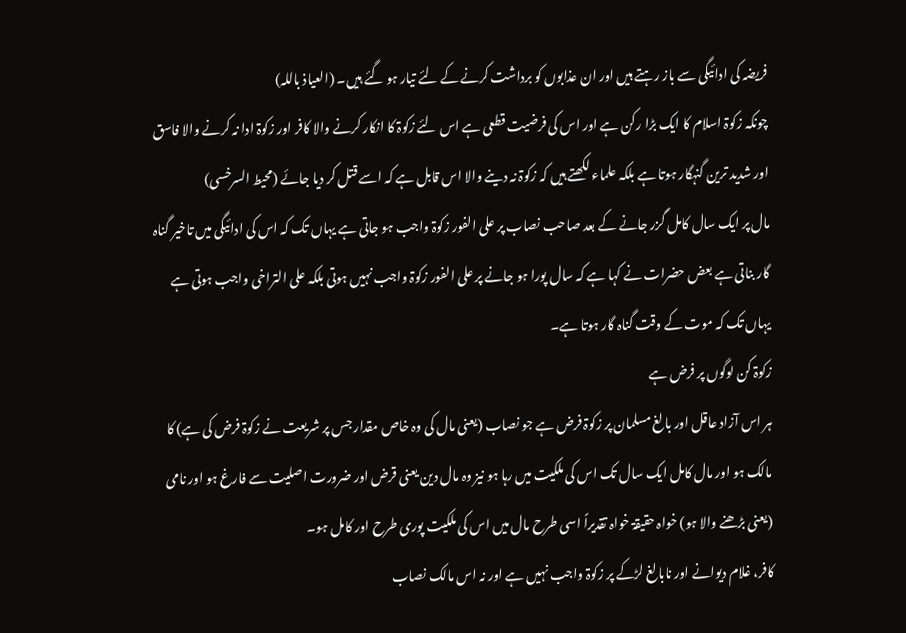فریضہ کی ادائیگی سے باز رہتے ہیں اور ان عذابوں کو برداشت کرنے کے لئے تیار ہو گئے ہیں۔ (العیاذ باللہ)
چونکہ زکوۃ اسلام کا ایک بڑا رکن ہے اور اس کی فرضیت قطعی ہے اس لئے زکوۃ کا انکار کرنے والا کافر اور زکوۃ ادا نہ کرنے والا فاسق اور شدید ترین گنہگار ہوتا ہے بلکہ علماء لکھتے ہیں کہ زکوۃ نہ دینے والا اس قابل ہے کہ اسے قتل کر دیا جائے (محیط السرخسی)
مال پر ایک سال کامل گزر جانے کے بعد صاحب نصاب پر علی الفور زکوۃ واجب ہو جاتی ہے یہاں تک کہ اس کی ادائیگی میں تاخیر گناہ گار بناتی ہے بعض حضرات نے کہا ہے کہ سال پورا ہو جانے پر علی الفور زکوۃ واجب نہیں ہوتی بلکہ علی التراخی واجب ہوتی ہے یہاں تک کہ موت کے وقت گناہ گار ہوتا ہے۔
زکوۃ کن لوگوں پر فرض ہے
ہر اس آزاد عاقل اور بالغ مسلمان پر زکوۃ فرض ہے جو نصاب (یعنی مال کی وہ خاص مقدار جس پر شریعت نے زکوۃ فرض کی ہے) کا مالک ہو اور مال کامل ایک سال تک اس کی ملکیت میں رہا ہو نیز وہ مال دین یعنی قرض اور ضرورت اصلیت سے فارغ ہو اور نامی (یعنی بڑھنے والا ہو) خواہ حقیقۃ خواہ تقدیراً اسی طرح مال میں اس کی ملکیت پوری طرح اور کامل ہو۔
کافر، غلام دیوانے اور نابالغ لڑکے پر زکوۃ واجب نہیں ہے اور نہ اس مالک نصاب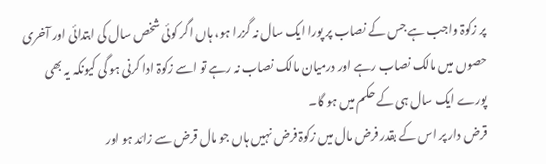پر زکوۃ واجب ہے جس کے نصاب پر پورا ایک سال نہ گزرا ہو، ہاں اگر کوئی شخص سال کی ابتدائی اور آخری حصوں میں مالک نصاب رہے اور درمیان مالک نصاب نہ رہے تو اسے زکوۃ ادا کرنی ہو گی کیونکہ یہ بھی پورے ایک سال ہی کے حکم میں ہو گا۔
قرض دار پر اس کے بقدر فرض مال میں زکوۃ فرض نہیں ہاں جو مال قرض سے زائد ہو اور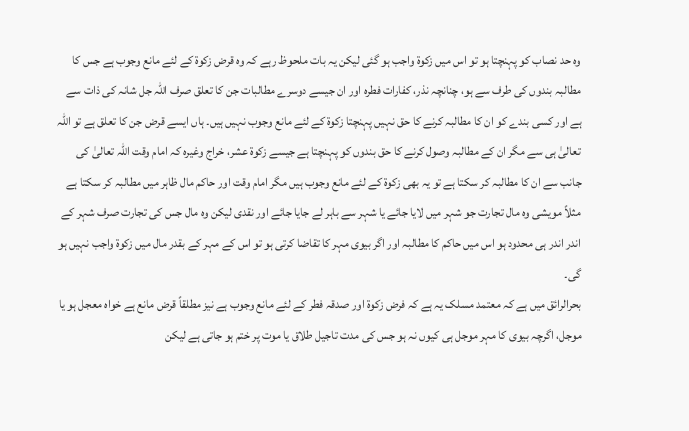وہ حد نصاب کو پہنچتا ہو تو اس میں زکوۃ واجب ہو گئی لیکن یہ بات ملحوظ رہے کہ وہ قرض زکوۃ کے لئے مانع وجوب ہے جس کا مطالبہ بندوں کی طرف سے ہو، چنانچہ نذر، کفارات فطرہ اور ان جیسے دوسرے مطالبات جن کا تعلق صرف اللہ جل شانہ کی ذات سے ہے اور کسی بندے کو ان کا مطالبہ کرنے کا حق نہیں پہنچتا زکوۃ کے لئے مانع وجوب نہیں ہیں۔ ہاں ایسے قرض جن کا تعلق ہے تو اللہ تعالیٰ ہی سے مگر ان کے مطالبہ وصول کرنے کا حق بندوں کو پہنچتا ہے جیسے زکوۃ عشر، خراج وغیرہ کہ امام وقت اللہ تعالیٰ کی جانب سے ان کا مطالبہ کر سکتا ہے تو یہ بھی زکوۃ کے لئے مانع وجوب ہیں مگر امام وقت اور حاکم مال ظاہر میں مطالبہ کر سکتا ہے مثلاً مویشی وہ مال تجارت جو شہر میں لایا جائے یا شہر سے باہر لے جایا جائے اور نقدی لیکن وہ مال جس کی تجارت صرف شہر کے اندر اندر ہی محدود ہو اس میں حاکم کا مطالبہ اور اگر بیوی مہر کا تقاضا کرتی ہو تو اس کے مہر کے بقدر مال میں زکوۃ واجب نہیں ہو گی۔
بحرالرائق میں ہے کہ معتمد مسلک یہ ہے کہ فرض زکوۃ اور صدقہ فطر کے لئے مانع وجوب ہے نیز مطلقاً قرض مانع ہے خواہ معجل ہو یا موجل، اگرچہ بیوی کا مہر موجل ہی کیوں نہ ہو جس کی مدت تاجیل طلاق یا موت پر ختم ہو جاتی ہے لیکن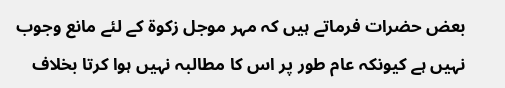بعض حضرات فرماتے ہیں کہ مہر موجل زکوۃ کے لئے مانع وجوب نہیں ہے کیونکہ عام طور پر اس کا مطالبہ نہیں ہوا کرتا بخلاف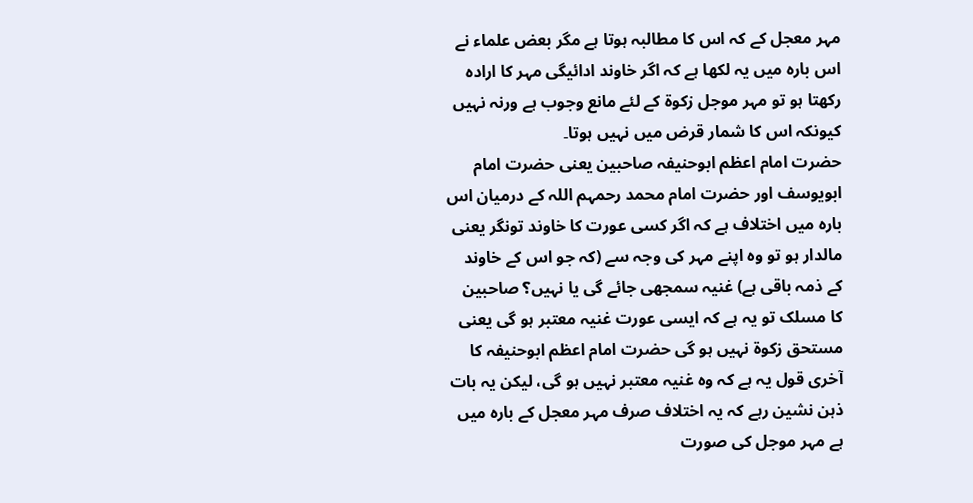مہر معجل کے کہ اس کا مطالبہ ہوتا ہے مگر بعض علماء نے اس بارہ میں یہ لکھا ہے کہ اگر خاوند ادائیگی مہر کا ارادہ رکھتا ہو تو مہر موجل زکوۃ کے لئے مانع وجوب ہے ورنہ نہیں کیونکہ اس کا شمار قرض میں نہیں ہوتا۔
حضرت امام اعظم ابوحنیفہ صاحبین یعنی حضرت امام ابویوسف اور حضرت امام محمد رحمہم اللہ کے درمیان اس بارہ میں اختلاف ہے کہ اگر کسی عورت کا خاوند تونگر یعنی مالدار ہو تو وہ اپنے مہر کی وجہ سے (کہ جو اس کے خاوند کے ذمہ باقی ہے) غنیہ سمجھی جائے گی یا نہیں؟ صاحبین کا مسلک تو یہ ہے کہ ایسی عورت غنیہ معتبر ہو گی یعنی مستحق زکوۃ نہیں ہو گی حضرت امام اعظم ابوحنیفہ کا آخری قول یہ ہے کہ وہ غنیہ معتبر نہیں ہو گی، لیکن یہ بات ذہن نشین رہے کہ یہ اختلاف صرف مہر معجل کے بارہ میں ہے مہر موجل کی صورت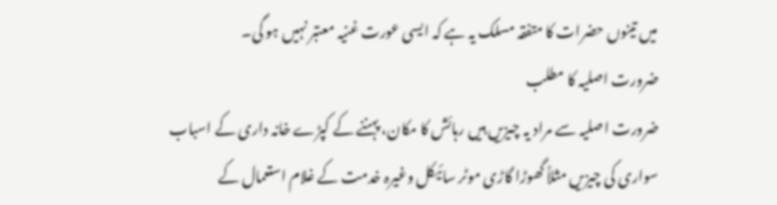میں تینوں حضرات کا متفقہ مسلک یہ ہے کہ ایسی عورت غنیہ معتبر نہیں ہو گی۔
ضرورت اصلیہ کا مطلب
ضرورت اصلیہ سے مراد یہ چیزیں ہیں رہائش کا مکان، پہننے کے کپڑے خانہ داری کے اسباب سواری کی چیزیں مثلاً گھوڑا گاڑی موٹر سائیکل وغیرہ خدمت کے غلام استعمال کے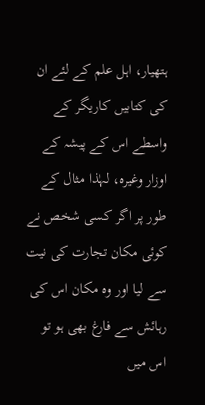ہتھیار، اہل علم کے لئے ان کی کتابیں کاریگر کے واسطے اس کے پیشہ کے اوزار وغیرہ، لہٰذا مثال کے طور پر اگر کسی شخص نے کوئی مکان تجارت کی نیت سے لیا اور وہ مکان اس کی رہائش سے فارغ بھی ہو تو اس میں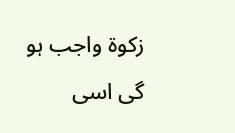زکوۃ واجب ہو گی اسی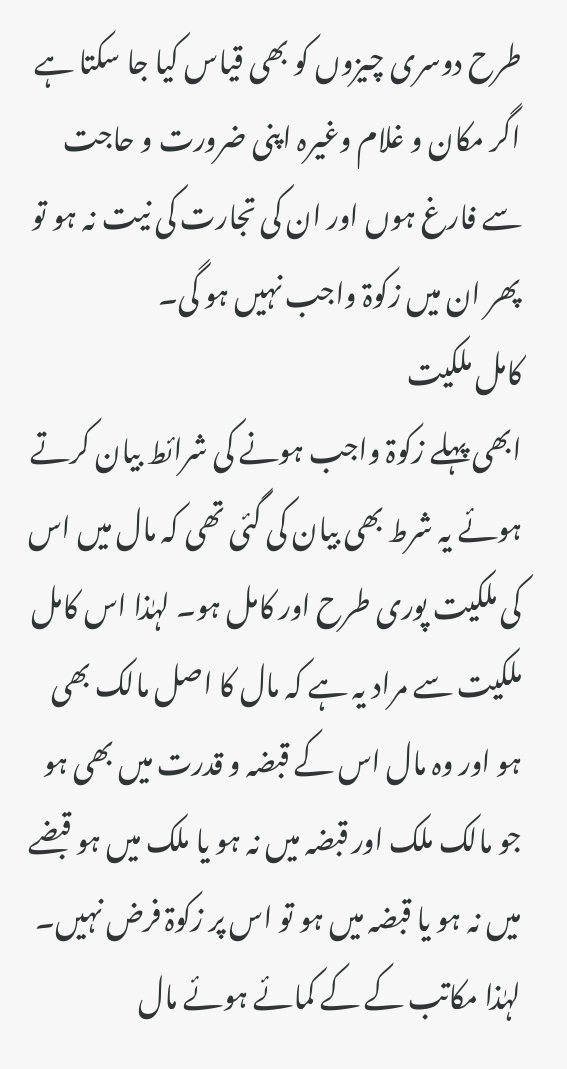طرح دوسری چیزوں کو بھی قیاس کیا جا سکتا ہے اگر مکان و غلام وغیرہ اپنی ضرورت و حاجت سے فارغ ہوں اور ان کی تجارت کی نیت نہ ہو تو پھر ان میں زکوۃ واجب نہیں ہو گی۔
کامل ملکیت
ابھی پہلے زکوۃ واجب ہونے کی شرائط بیان کرتے ہوئے یہ شرط بھی بیان کی گئی تھی کہ مال میں اس کی ملکیت پوری طرح اور کامل ہو۔ لہٰذا اس کامل ملکیت سے مراد یہ ہے کہ مال کا اصل مالک بھی ہو اور وہ مال اس کے قبضہ و قدرت میں بھی ہو جو مالک ملک اور قبضہ میں نہ ہو یا ملک میں ہو قبضے میں نہ ہو یا قبضہ میں ہو تو اس پر زکوۃ فرض نہیں۔ لہٰذا مکاتب کے کے کمائے ہوئے مال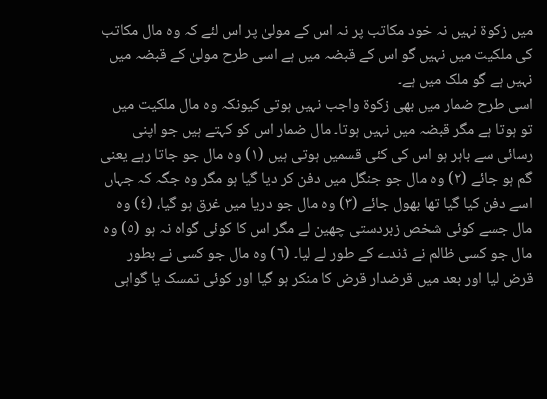میں زکوۃ نہیں نہ خود مکاتب پر نہ اس کے مولیٰ پر اس لئے کہ وہ مال مکاتب کی ملکیت میں نہیں گو اس کے قبضہ میں ہے اسی طرح مولیٰ کے قبضہ میں نہیں ہے گو ملک میں ہے۔
اسی طرح ضمار میں بھی زکوۃ واجب نہیں ہوتی کیونکہ وہ مال ملکیت میں تو ہوتا ہے مگر قبضہ میں نہیں ہوتا۔ مال ضمار اس کو کہتے ہیں جو اپنی رسائی سے باہر ہو اس کی کئی قسمیں ہوتی ہیں (١) وہ مال جو جاتا رہے یعنی گم ہو جائے (٢) وہ مال جو جنگل میں دفن کر دیا گیا ہو مگر وہ جگہ کہ جہاں اسے دفن کیا گیا تھا بھول جائے (٣) وہ مال جو دریا میں غرق ہو گیا، (٤) وہ مال جسے کوئی شخص زبردستی چھین لے مگر اس کا کوئی گواہ نہ ہو (٥) وہ مال جو کسی ظالم نے ڈندے کے طور لے لیا۔ (٦) وہ مال جو کسی نے بطور قرض لیا اور بعد میں قرضدار قرض کا منکر ہو گیا اور کوئی تمسک یا گواہی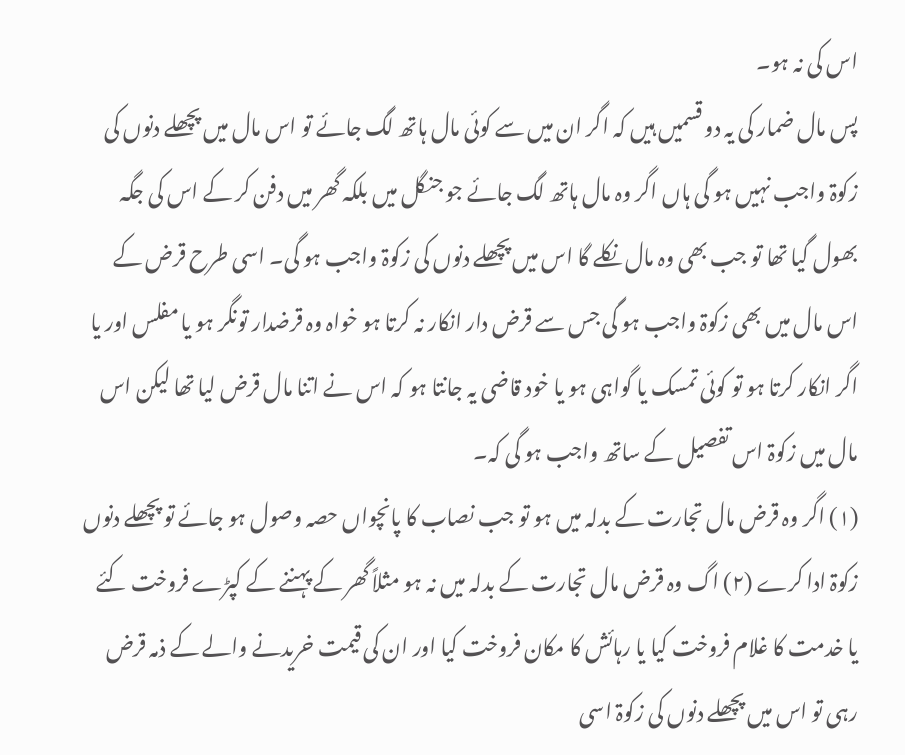اس کی نہ ہو۔
پس مال ضمار کی یہ دو قسمیں ہیں کہ اگر ان میں سے کوئی مال ہاتھ لگ جائے تو اس مال میں پچھلے دنوں کی زکوۃ واجب نہیں ہو گی ہاں اگر وہ مال ہاتھ لگ جائے جو جنگل میں بلکہ گھر میں دفن کر کے اس کی جگہ بھول گیا تھا تو جب بھی وہ مال نکلے گا اس میں پچھلے دنوں کی زکوۃ واجب ہو گی۔ اسی طرح قرض کے اس مال میں بھی زکوۃ واجب ہو گی جس سے قرض دار انکار نہ کرتا ہو خواہ وہ قرضدار تونگر ہو یا مفلس اور یا اگر انکار کرتا ہو تو کوئی تمسک یا گواہی ہو یا خود قاضی یہ جانتا ہو کہ اس نے اتنا مال قرض لیا تھا لیکن اس مال میں زکوۃ اس تفصیل کے ساتھ واجب ہو گی کہ۔
(١) اگر وہ قرض مال تجارت کے بدلہ میں ہو تو جب نصاب کا پانچواں حصہ وصول ہو جائے تو پچھلے دنوں زکوۃ ادا کرے (٢) اگ وہ قرض مال تجارت کے بدلہ میں نہ ہو مثلاً گھر کے پہننے کے کپڑے فروخت کئے یا خدمت کا غلام فروخت کیا یا رہائش کا مکان فروخت کیا اور ان کی قیمت خریدنے والے کے ذمہ قرض رہی تو اس میں پچھلے دنوں کی زکوۃ اسی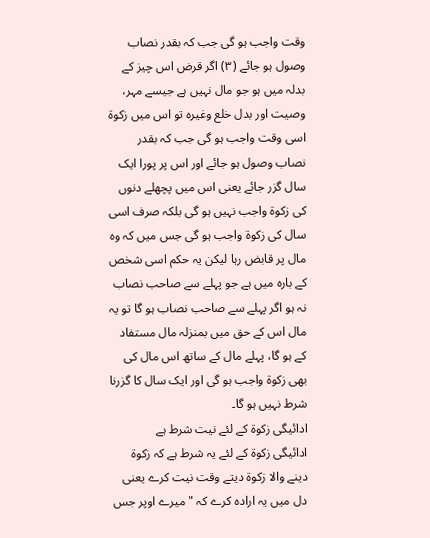وقت واجب ہو گی جب کہ بقدر نصاب وصول ہو جائے (٣) اگر قرض اس چیز کے بدلہ میں ہو جو مال نہیں ہے جیسے مہر، وصیت اور بدل خلع وغیرہ تو اس میں زکوۃ اسی وقت واجب ہو گی جب کہ بقدر نصاب وصول ہو جائے اور اس پر پورا ایک سال گزر جائے یعنی اس میں پچھلے دنوں کی زکوۃ واجب نہیں ہو گی بلکہ صرف اسی سال کی زکوۃ واجب ہو گی جس میں کہ وہ مال پر قابض رہا لیکن یہ حکم اسی شخص کے بارہ میں ہے جو پہلے سے صاحب نصاب نہ ہو اگر پہلے سے صاحب نصاب ہو گا تو یہ مال اس کے حق میں بمنزلہ مال مستفاد کے ہو گا، پہلے مال کے ساتھ اس مال کی بھی زکوۃ واجب ہو گی اور ایک سال کا گزرنا شرط نہیں ہو گا۔
ادائیگی زکوۃ کے لئے نیت شرط ہے
ادائیگی زکوۃ کے لئے یہ شرط ہے کہ زکوۃ دینے والا زکوۃ دیتے وقت نیت کرے یعنی دل میں یہ ارادہ کرے کہ " میرے اوپر جس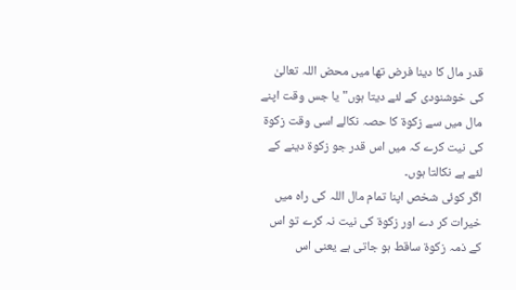قدر مال کا دینا فرض تھا میں محض اللہ تعالیٰ کی خوشنودی کے لئے دیتا ہوں" یا جس وقت اپنے مال میں سے زکوۃ کا حصہ نکالے اسی وقت زکوۃ کی نیت کرے کہ میں اس قدر جو زکوۃ دینے کے لئے ہے نکالتا ہوں۔
اگر کوئی شخص اپنا تمام مال اللہ کی راہ میں خیرات کر دے اور زکوۃ کی نیت نہ کرے تو اس کے ذمہ زکوۃ ساقط ہو جاتی ہے یعنی اس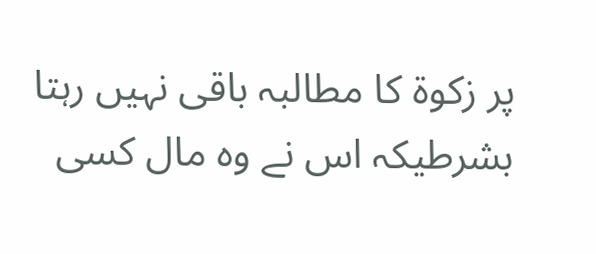پر زکوۃ کا مطالبہ باقی نہیں رہتا بشرطیکہ اس نے وہ مال کسی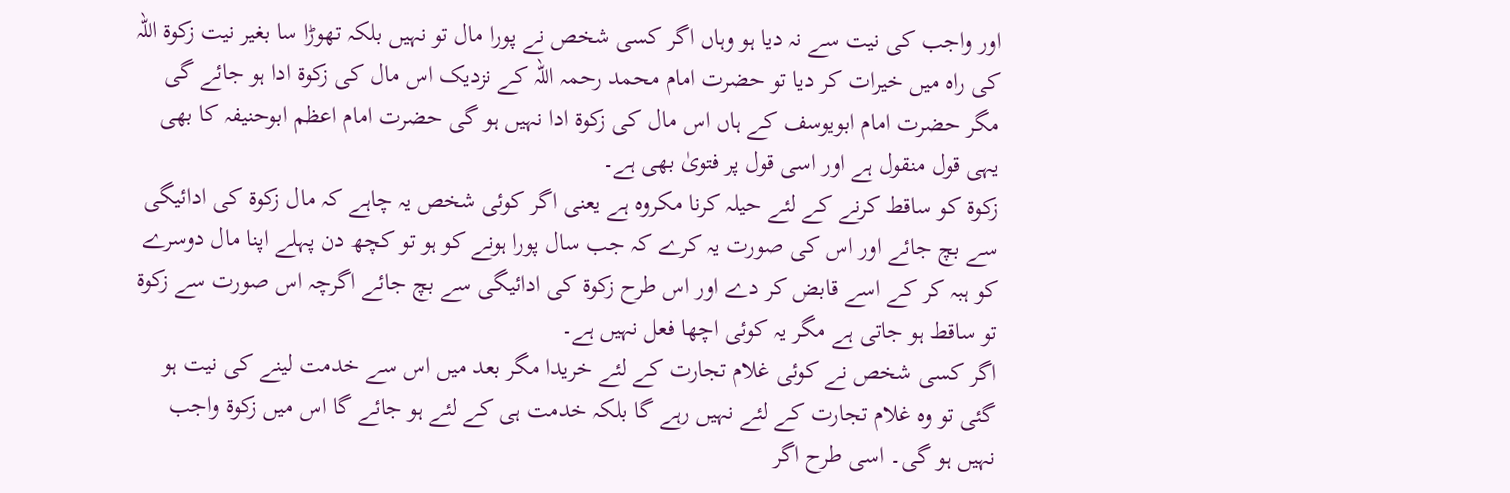اور واجب کی نیت سے نہ دیا ہو وہاں اگر کسی شخص نے پورا مال تو نہیں بلکہ تھوڑا سا بغیر نیت زکوۃ اللہ کی راہ میں خیرات کر دیا تو حضرت امام محمد رحمہ اللہ کے نزدیک اس مال کی زکوۃ ادا ہو جائے گی مگر حضرت امام ابویوسف کے ہاں اس مال کی زکوۃ ادا نہیں ہو گی حضرت امام اعظم ابوحنیفہ کا بھی یہی قول منقول ہے اور اسی قول پر فتویٰ بھی ہے۔
زکوۃ کو ساقط کرنے کے لئے حیلہ کرنا مکروہ ہے یعنی اگر کوئی شخص یہ چاہے کہ مال زکوۃ کی ادائیگی سے بچ جائے اور اس کی صورت یہ کرے کہ جب سال پورا ہونے کو ہو تو کچھ دن پہلے اپنا مال دوسرے کو ہبہ کر کے اسے قابض کر دے اور اس طرح زکوۃ کی ادائیگی سے بچ جائے اگرچہ اس صورت سے زکوۃ تو ساقط ہو جاتی ہے مگر یہ کوئی اچھا فعل نہیں ہے۔
اگر کسی شخص نے کوئی غلام تجارت کے لئے خریدا مگر بعد میں اس سے خدمت لینے کی نیت ہو گئی تو وہ غلام تجارت کے لئے نہیں رہے گا بلکہ خدمت ہی کے لئے ہو جائے گا اس میں زکوۃ واجب نہیں ہو گی۔ اسی طرح اگر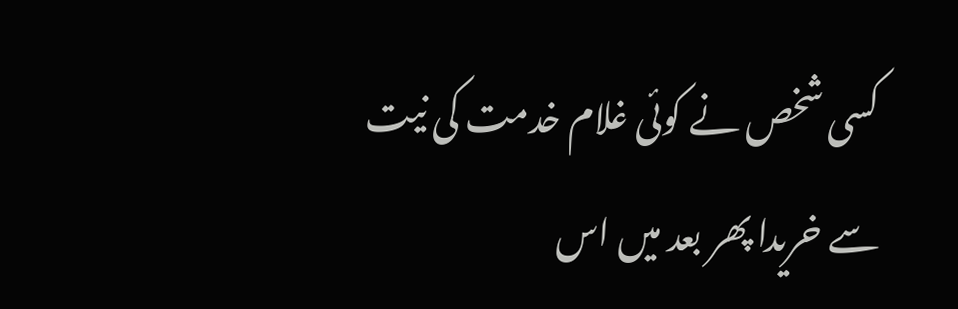کسی شخص نے کوئی غلام خدمت کی نیت سے خریدا پھر بعد میں اس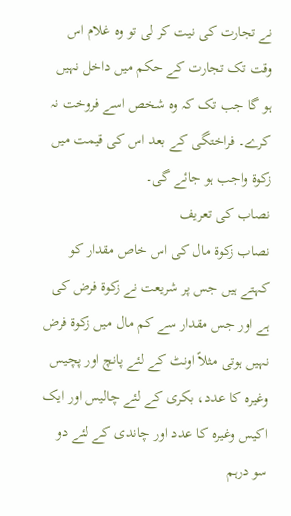نے تجارت کی نیت کر لی تو وہ غلام اس وقت تک تجارت کے حکم میں داخل نہیں ہو گا جب تک کہ وہ شخص اسے فروخت نہ کرے۔ فراختگی کے بعد اس کی قیمت میں زکوۃ واجب ہو جائے گی۔
نصاب کی تعریف
نصاب زکوۃ مال کی اس خاص مقدار کو کہتے ہیں جس پر شریعت نے زکوۃ فرض کی ہے اور جس مقدار سے کم مال میں زکوۃ فرض نہیں ہوتی مثلاً اونٹ کے لئے پانچ اور پچیس وغیرہ کا عدد، بکری کے لئے چالیس اور ایک اکیس وغیرہ کا عدد اور چاندی کے لئے دو سو درہم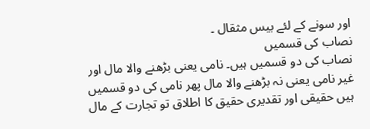اور سونے کے لئے بیس مثقال ۔
نصاب کی قسمیں
نصاب کی دو قسمیں ہیں۔ نامی یعنی بڑھنے والا مال اور غیر نامی یعنی نہ بڑھنے والا مال پھر نامی کی دو قسمیں ہیں حقیقی اور تقدیری حقیق کا اطلاق تو تجارت کے مال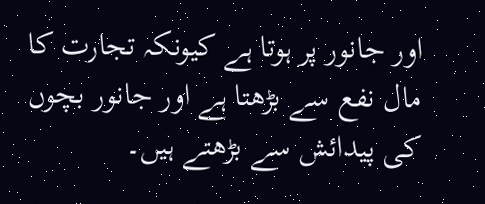اور جانور پر ہوتا ہے کیونکہ تجارت کا مال نفع سے بڑھتا ہے اور جانور بچوں کی پیدائش سے بڑھتے ہیں۔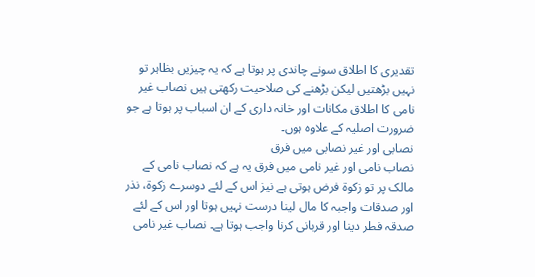تقدیری کا اطلاق سونے چاندی پر ہوتا ہے کہ یہ چیزیں بظاہر تو نہیں بڑھتیں لیکن بڑھنے کی صلاحیت رکھتی ہیں نصاب غیر نامی کا اطلاق مکانات اور خانہ داری کے ان اسباب پر ہوتا ہے جو ضرورت اصلیہ کے علاوہ ہوں۔
نصابی اور غیر نصابی میں فرق
نصاب نامی اور غیر نامی میں فرق یہ ہے کہ نصاب نامی کے مالک پر تو زکوۃ فرض ہوتی ہے نیز اس کے لئے دوسرے زکوۃ، نذر اور صدقات واجبہ کا مال لینا درست نہیں ہوتا اور اس کے لئے صدقہ فطر دینا اور قربانی کرنا واجب ہوتا ہے۔ نصاب غیر نامی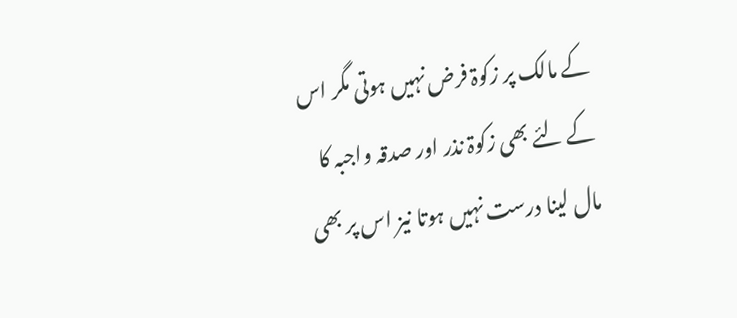کے مالک پر زکوۃ فرض نہیں ہوتی مگر اس کے لئے بھی زکوۃ نذر اور صدقہ واجبہ کا مال لینا درست نہیں ہوتا نیز اس پر بھی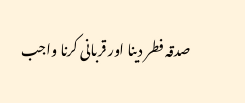صدقہ فطر دینا اور قربانی کرنا واجب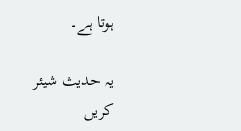ہوتا ہے۔

یہ حدیث شیئر کریں